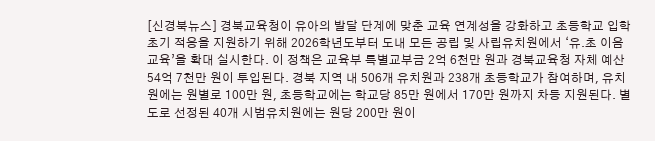[신경북뉴스] 경북교육청이 유아의 발달 단계에 맞춘 교육 연계성을 강화하고 초등학교 입학 초기 적응을 지원하기 위해 2026학년도부터 도내 모든 공립 및 사립유치원에서 ‘유․초 이음교육’을 확대 실시한다. 이 정책은 교육부 특별교부금 2억 6천만 원과 경북교육청 자체 예산 54억 7천만 원이 투입된다. 경북 지역 내 506개 유치원과 238개 초등학교가 참여하며, 유치원에는 원별로 100만 원, 초등학교에는 학교당 85만 원에서 170만 원까지 차등 지원된다. 별도로 선정된 40개 시범유치원에는 원당 200만 원이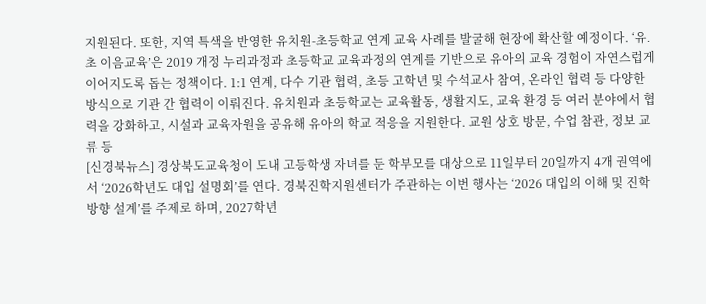지원된다. 또한, 지역 특색을 반영한 유치원-초등학교 연계 교육 사례를 발굴해 현장에 확산할 예정이다. ‘유․초 이음교육’은 2019 개정 누리과정과 초등학교 교육과정의 연계를 기반으로 유아의 교육 경험이 자연스럽게 이어지도록 돕는 정책이다. 1:1 연계, 다수 기관 협력, 초등 고학년 및 수석교사 참여, 온라인 협력 등 다양한 방식으로 기관 간 협력이 이뤄진다. 유치원과 초등학교는 교육활동, 생활지도, 교육 환경 등 여러 분야에서 협력을 강화하고, 시설과 교육자원을 공유해 유아의 학교 적응을 지원한다. 교원 상호 방문, 수업 참관, 정보 교류 등
[신경북뉴스] 경상북도교육청이 도내 고등학생 자녀를 둔 학부모를 대상으로 11일부터 20일까지 4개 권역에서 ‘2026학년도 대입 설명회’를 연다. 경북진학지원센터가 주관하는 이번 행사는 ‘2026 대입의 이해 및 진학 방향 설계’를 주제로 하며, 2027학년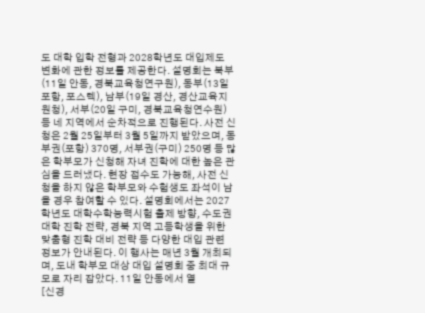도 대학 입학 전형과 2028학년도 대입제도 변화에 관한 정보를 제공한다. 설명회는 북부(11일 안동, 경북교육청연구원), 동부(13일 포항, 포스텍), 남부(19일 경산, 경산교육지원청), 서부(20일 구미, 경북교육청연수원) 등 네 지역에서 순차적으로 진행된다. 사전 신청은 2월 25일부터 3월 5일까지 받았으며, 동부권(포항) 370명, 서부권(구미) 250명 등 많은 학부모가 신청해 자녀 진학에 대한 높은 관심을 드러냈다. 현장 접수도 가능해, 사전 신청을 하지 않은 학부모와 수험생도 좌석이 남을 경우 참여할 수 있다. 설명회에서는 2027학년도 대학수학능력시험 출제 방향, 수도권 대학 진학 전략, 경북 지역 고등학생을 위한 맞춤형 진학 대비 전략 등 다양한 대입 관련 정보가 안내된다. 이 행사는 매년 3월 개최되며, 도내 학부모 대상 대입 설명회 중 최대 규모로 자리 잡았다. 11일 안동에서 열
[신경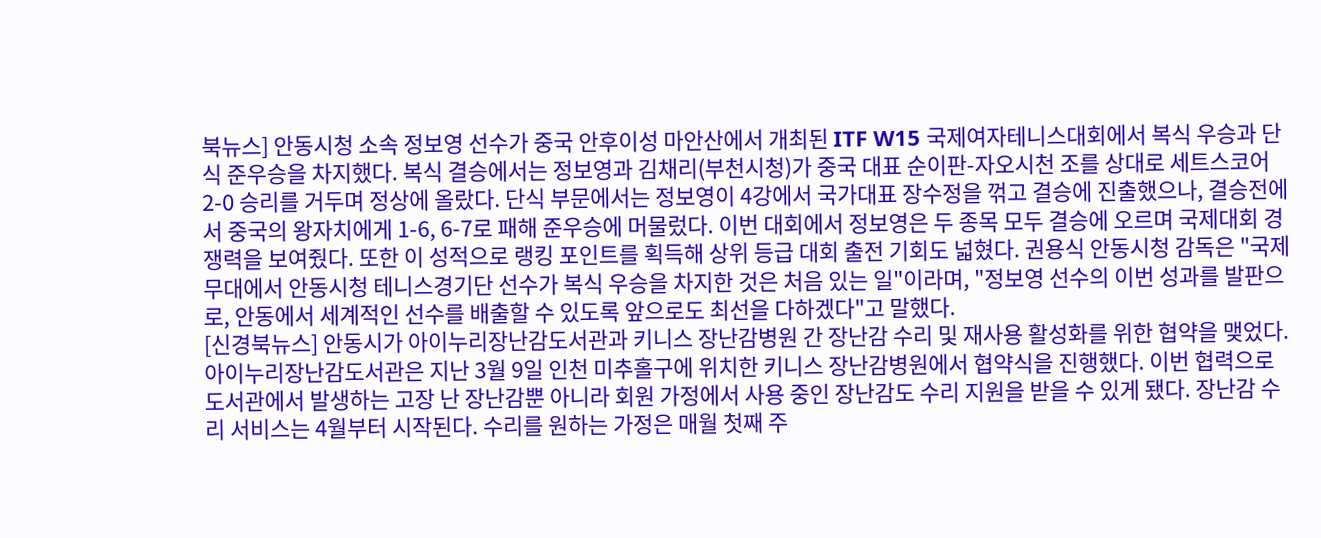북뉴스] 안동시청 소속 정보영 선수가 중국 안후이성 마안산에서 개최된 ITF W15 국제여자테니스대회에서 복식 우승과 단식 준우승을 차지했다. 복식 결승에서는 정보영과 김채리(부천시청)가 중국 대표 순이판-자오시천 조를 상대로 세트스코어 2-0 승리를 거두며 정상에 올랐다. 단식 부문에서는 정보영이 4강에서 국가대표 장수정을 꺾고 결승에 진출했으나, 결승전에서 중국의 왕자치에게 1-6, 6-7로 패해 준우승에 머물렀다. 이번 대회에서 정보영은 두 종목 모두 결승에 오르며 국제대회 경쟁력을 보여줬다. 또한 이 성적으로 랭킹 포인트를 획득해 상위 등급 대회 출전 기회도 넓혔다. 권용식 안동시청 감독은 "국제무대에서 안동시청 테니스경기단 선수가 복식 우승을 차지한 것은 처음 있는 일"이라며, "정보영 선수의 이번 성과를 발판으로, 안동에서 세계적인 선수를 배출할 수 있도록 앞으로도 최선을 다하겠다"고 말했다.
[신경북뉴스] 안동시가 아이누리장난감도서관과 키니스 장난감병원 간 장난감 수리 및 재사용 활성화를 위한 협약을 맺었다. 아이누리장난감도서관은 지난 3월 9일 인천 미추홀구에 위치한 키니스 장난감병원에서 협약식을 진행했다. 이번 협력으로 도서관에서 발생하는 고장 난 장난감뿐 아니라 회원 가정에서 사용 중인 장난감도 수리 지원을 받을 수 있게 됐다. 장난감 수리 서비스는 4월부터 시작된다. 수리를 원하는 가정은 매월 첫째 주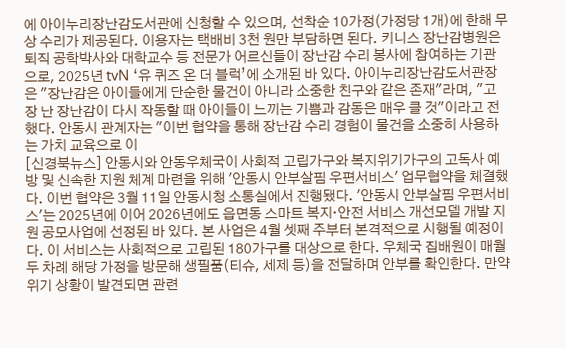에 아이누리장난감도서관에 신청할 수 있으며, 선착순 10가정(가정당 1개)에 한해 무상 수리가 제공된다. 이용자는 택배비 3천 원만 부담하면 된다. 키니스 장난감병원은 퇴직 공학박사와 대학교수 등 전문가 어르신들이 장난감 수리 봉사에 참여하는 기관으로, 2025년 tvN ‘유 퀴즈 온 더 블럭’에 소개된 바 있다. 아이누리장난감도서관장은 "장난감은 아이들에게 단순한 물건이 아니라 소중한 친구와 같은 존재"라며, "고장 난 장난감이 다시 작동할 때 아이들이 느끼는 기쁨과 감동은 매우 클 것"이라고 전했다. 안동시 관계자는 "이번 협약을 통해 장난감 수리 경험이 물건을 소중히 사용하는 가치 교육으로 이
[신경북뉴스] 안동시와 안동우체국이 사회적 고립가구와 복지위기가구의 고독사 예방 및 신속한 지원 체계 마련을 위해 '안동시 안부살핌 우편서비스' 업무협약을 체결했다. 이번 협약은 3월 11일 안동시청 소통실에서 진행됐다. '안동시 안부살핌 우편서비스'는 2025년에 이어 2026년에도 읍면동 스마트 복지·안전 서비스 개선모델 개발 지원 공모사업에 선정된 바 있다. 본 사업은 4월 셋째 주부터 본격적으로 시행될 예정이다. 이 서비스는 사회적으로 고립된 180가구를 대상으로 한다. 우체국 집배원이 매월 두 차례 해당 가정을 방문해 생필품(티슈, 세제 등)을 전달하며 안부를 확인한다. 만약 위기 상황이 발견되면 관련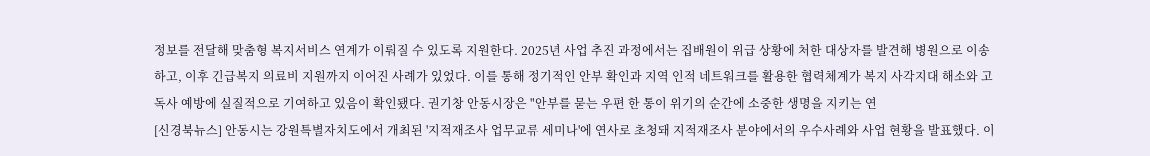정보를 전달해 맞춤형 복지서비스 연계가 이뤄질 수 있도록 지원한다. 2025년 사업 추진 과정에서는 집배원이 위급 상황에 처한 대상자를 발견해 병원으로 이송하고, 이후 긴급복지 의료비 지원까지 이어진 사례가 있었다. 이를 통해 정기적인 안부 확인과 지역 인적 네트워크를 활용한 협력체계가 복지 사각지대 해소와 고독사 예방에 실질적으로 기여하고 있음이 확인됐다. 권기창 안동시장은 "안부를 묻는 우편 한 통이 위기의 순간에 소중한 생명을 지키는 연
[신경북뉴스] 안동시는 강원특별자치도에서 개최된 '지적재조사 업무교류 세미나'에 연사로 초청돼 지적재조사 분야에서의 우수사례와 사업 현황을 발표했다. 이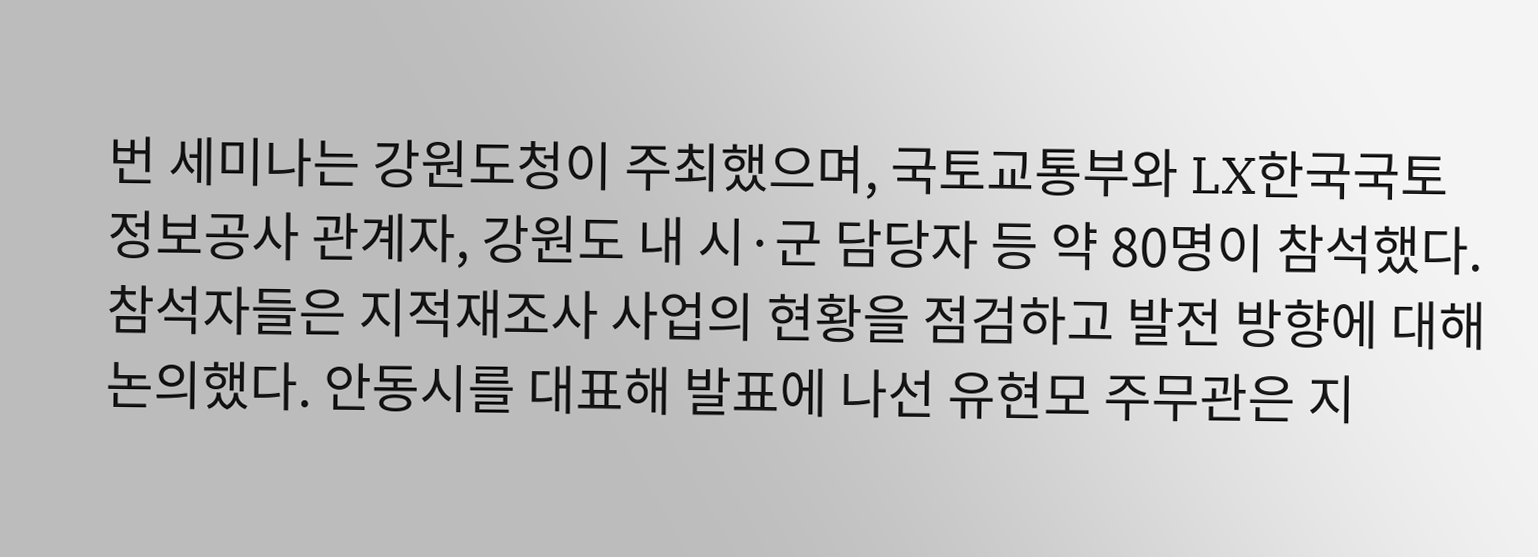번 세미나는 강원도청이 주최했으며, 국토교통부와 LX한국국토정보공사 관계자, 강원도 내 시·군 담당자 등 약 80명이 참석했다. 참석자들은 지적재조사 사업의 현황을 점검하고 발전 방향에 대해 논의했다. 안동시를 대표해 발표에 나선 유현모 주무관은 지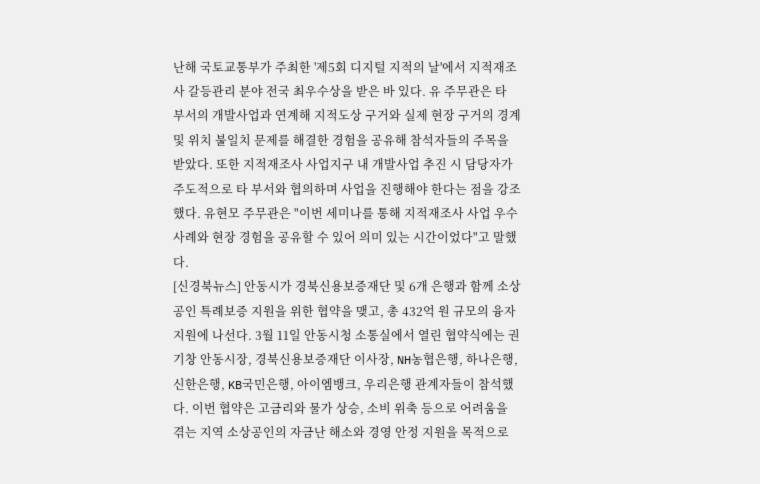난해 국토교통부가 주최한 '제5회 디지털 지적의 날'에서 지적재조사 갈등관리 분야 전국 최우수상을 받은 바 있다. 유 주무관은 타 부서의 개발사업과 연계해 지적도상 구거와 실제 현장 구거의 경계 및 위치 불일치 문제를 해결한 경험을 공유해 참석자들의 주목을 받았다. 또한 지적재조사 사업지구 내 개발사업 추진 시 담당자가 주도적으로 타 부서와 협의하며 사업을 진행해야 한다는 점을 강조했다. 유현모 주무관은 "이번 세미나를 통해 지적재조사 사업 우수사례와 현장 경험을 공유할 수 있어 의미 있는 시간이었다"고 말했다.
[신경북뉴스] 안동시가 경북신용보증재단 및 6개 은행과 함께 소상공인 특례보증 지원을 위한 협약을 맺고, 총 432억 원 규모의 융자 지원에 나선다. 3월 11일 안동시청 소통실에서 열린 협약식에는 권기창 안동시장, 경북신용보증재단 이사장, NH농협은행, 하나은행, 신한은행, KB국민은행, 아이엠뱅크, 우리은행 관계자들이 참석했다. 이번 협약은 고금리와 물가 상승, 소비 위축 등으로 어려움을 겪는 지역 소상공인의 자금난 해소와 경영 안정 지원을 목적으로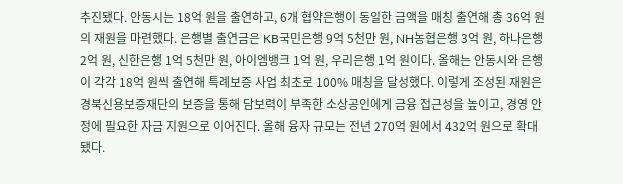추진됐다. 안동시는 18억 원을 출연하고, 6개 협약은행이 동일한 금액을 매칭 출연해 총 36억 원의 재원을 마련했다. 은행별 출연금은 KB국민은행 9억 5천만 원, NH농협은행 3억 원, 하나은행 2억 원, 신한은행 1억 5천만 원, 아이엠뱅크 1억 원, 우리은행 1억 원이다. 올해는 안동시와 은행이 각각 18억 원씩 출연해 특례보증 사업 최초로 100% 매칭을 달성했다. 이렇게 조성된 재원은 경북신용보증재단의 보증을 통해 담보력이 부족한 소상공인에게 금융 접근성을 높이고, 경영 안정에 필요한 자금 지원으로 이어진다. 올해 융자 규모는 전년 270억 원에서 432억 원으로 확대됐다.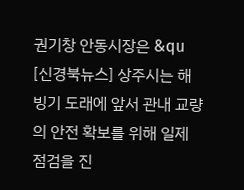권기창 안동시장은 &qu
[신경북뉴스] 상주시는 해빙기 도래에 앞서 관내 교량의 안전 확보를 위해 일제 점검을 진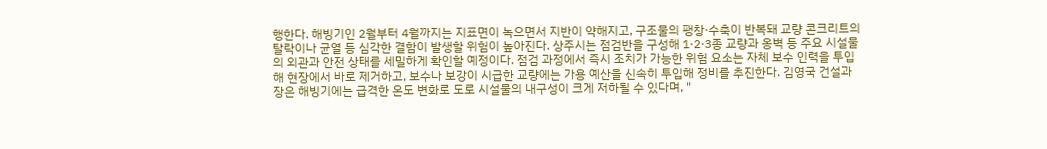행한다. 해빙기인 2월부터 4월까지는 지표면이 녹으면서 지반이 약해지고, 구조물의 팽창·수축이 반복돼 교량 콘크리트의 탈락이나 균열 등 심각한 결함이 발생할 위험이 높아진다. 상주시는 점검반을 구성해 1·2·3종 교량과 옹벽 등 주요 시설물의 외관과 안전 상태를 세밀하게 확인할 예정이다. 점검 과정에서 즉시 조치가 가능한 위험 요소는 자체 보수 인력을 투입해 현장에서 바로 제거하고, 보수나 보강이 시급한 교량에는 가용 예산을 신속히 투입해 정비를 추진한다. 김영국 건설과장은 해빙기에는 급격한 온도 변화로 도로 시설물의 내구성이 크게 저하될 수 있다며, "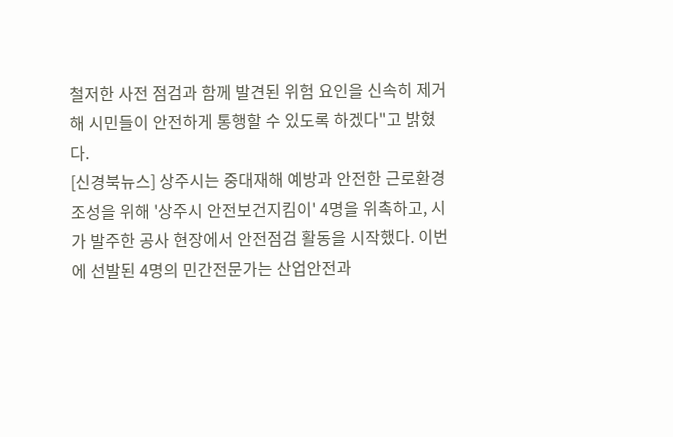철저한 사전 점검과 함께 발견된 위험 요인을 신속히 제거해 시민들이 안전하게 통행할 수 있도록 하겠다"고 밝혔다.
[신경북뉴스] 상주시는 중대재해 예방과 안전한 근로환경 조성을 위해 '상주시 안전보건지킴이' 4명을 위촉하고, 시가 발주한 공사 현장에서 안전점검 활동을 시작했다. 이번에 선발된 4명의 민간전문가는 산업안전과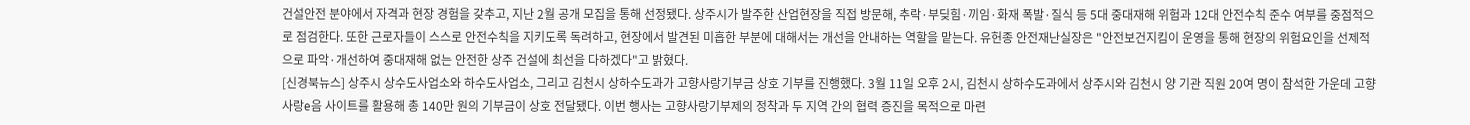건설안전 분야에서 자격과 현장 경험을 갖추고, 지난 2월 공개 모집을 통해 선정됐다. 상주시가 발주한 산업현장을 직접 방문해, 추락·부딪힘·끼임·화재 폭발·질식 등 5대 중대재해 위험과 12대 안전수칙 준수 여부를 중점적으로 점검한다. 또한 근로자들이 스스로 안전수칙을 지키도록 독려하고, 현장에서 발견된 미흡한 부분에 대해서는 개선을 안내하는 역할을 맡는다. 유헌종 안전재난실장은 "안전보건지킴이 운영을 통해 현장의 위험요인을 선제적으로 파악·개선하여 중대재해 없는 안전한 상주 건설에 최선을 다하겠다"고 밝혔다.
[신경북뉴스] 상주시 상수도사업소와 하수도사업소, 그리고 김천시 상하수도과가 고향사랑기부금 상호 기부를 진행했다. 3월 11일 오후 2시, 김천시 상하수도과에서 상주시와 김천시 양 기관 직원 20여 명이 참석한 가운데 고향사랑e음 사이트를 활용해 총 140만 원의 기부금이 상호 전달됐다. 이번 행사는 고향사랑기부제의 정착과 두 지역 간의 협력 증진을 목적으로 마련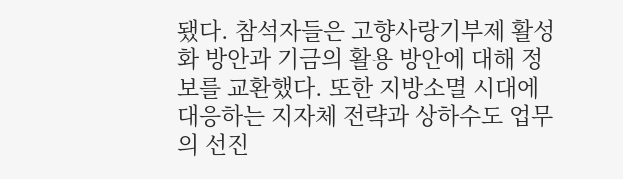됐다. 참석자들은 고향사랑기부제 활성화 방안과 기금의 활용 방안에 대해 정보를 교환했다. 또한 지방소멸 시대에 대응하는 지자체 전략과 상하수도 업무의 선진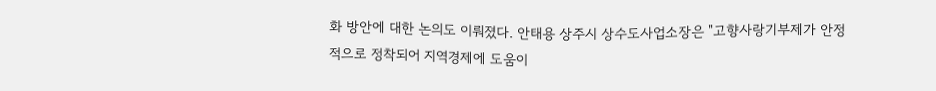화 방안에 대한 논의도 이뤄졌다. 안태용 상주시 상수도사업소장은 "고향사랑기부제가 안정적으로 정착되어 지역경제에 도움이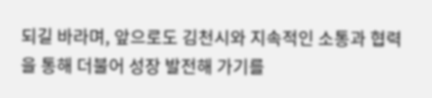되길 바라며, 앞으로도 김천시와 지속적인 소통과 협력을 통해 더불어 성장 발전해 가기를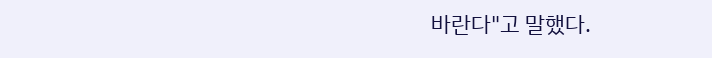바란다"고 말했다.